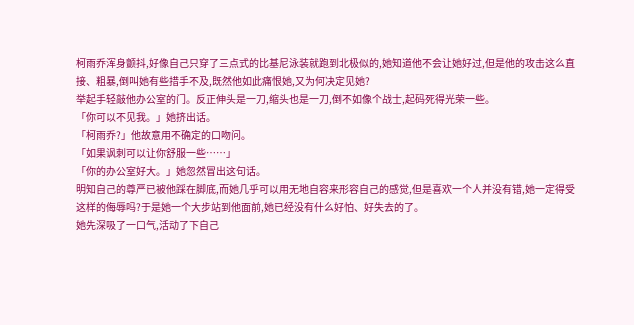柯雨乔浑身颤抖,好像自己只穿了三点式的比基尼泳装就跑到北极似的,她知道他不会让她好过,但是他的攻击这么直接、粗暴,倒叫她有些措手不及,既然他如此痛恨她,又为何决定见她?
举起手轻敲他办公室的门。反正伸头是一刀,缩头也是一刀,倒不如像个战士,起码死得光荣一些。
「你可以不见我。」她挤出话。
「柯雨乔?」他故意用不确定的口吻问。
「如果讽刺可以让你舒服一些……」
「你的办公室好大。」她忽然冒出这句话。
明知自己的尊严已被他踩在脚底,而她几乎可以用无地自容来形容自己的感觉,但是喜欢一个人并没有错,她一定得受这样的侮辱吗?于是她一个大步站到他面前,她已经没有什么好怕、好失去的了。
她先深吸了一口气,活动了下自己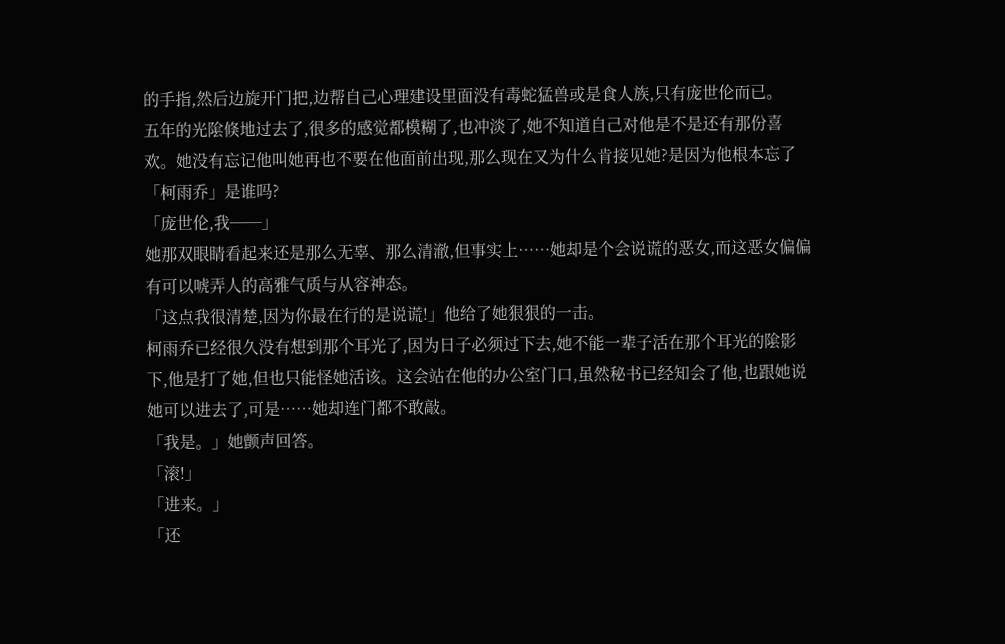的手指,然后边旋开门把,边帮自己心理建设里面没有毒蛇猛兽或是食人族,只有庞世伦而已。
五年的光隂倏地过去了,很多的感觉都模糊了,也冲淡了,她不知道自己对他是不是还有那份喜欢。她没有忘记他叫她再也不要在他面前出现,那么现在又为什么肯接见她?是因为他根本忘了「柯雨乔」是谁吗?
「庞世伦,我──」
她那双眼睛看起来还是那么无辜、那么清澈,但事实上……她却是个会说谎的恶女,而这恶女偏偏有可以唬弄人的高雅气质与从容神态。
「这点我很清楚,因为你最在行的是说谎!」他给了她狠狠的一击。
柯雨乔已经很久没有想到那个耳光了,因为日子必须过下去,她不能一辈子活在那个耳光的隂影下,他是打了她,但也只能怪她活该。这会站在他的办公室门口,虽然秘书已经知会了他,也跟她说她可以进去了,可是……她却连门都不敢敲。
「我是。」她颤声回答。
「滚!」
「进来。」
「还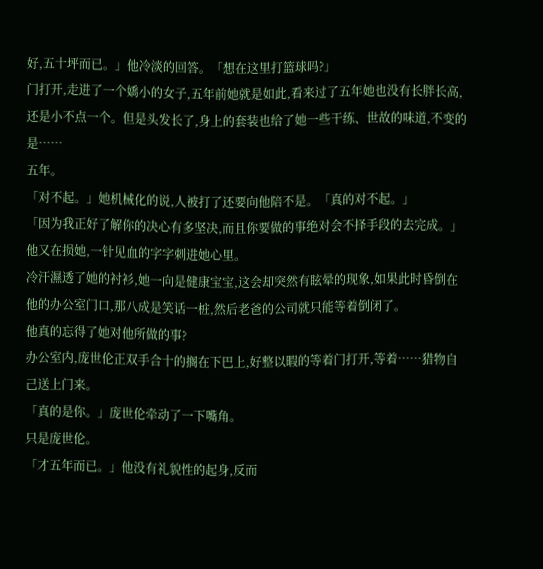好,五十坪而已。」他冷淡的回答。「想在这里打篮球吗?」
门打开,走进了一个嬌小的女子,五年前她就是如此,看来过了五年她也没有长胖长高,还是小不点一个。但是头发长了,身上的套装也给了她一些干练、世故的味道,不变的是……
五年。
「对不起。」她机械化的说,人被打了还要向他陪不是。「真的对不起。」
「因为我正好了解你的决心有多坚决,而且你要做的事绝对会不择手段的去完成。」他又在损她,一针见血的字字刺进她心里。
冷汗濕透了她的衬衫,她一向是健康宝宝,这会却突然有眩晕的现象,如果此时昏倒在他的办公室门口,那八成是笑话一桩,然后老爸的公司就只能等着倒闭了。
他真的忘得了她对他所做的事?
办公室内,庞世伦正双手合十的搁在下巴上,好整以暇的等着门打开,等着……猎物自己送上门来。
「真的是你。」庞世伦牵动了一下嘴角。
只是庞世伦。
「才五年而已。」他没有礼貌性的起身,反而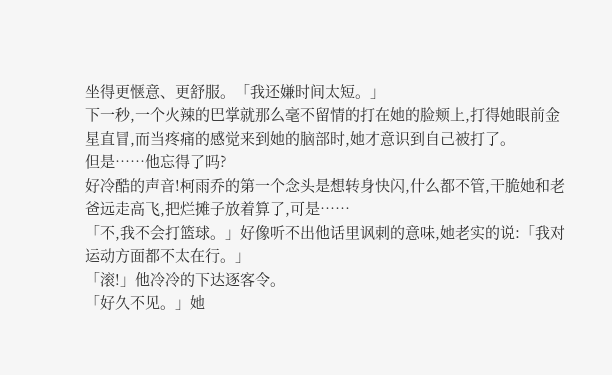坐得更惬意、更舒服。「我还嫌时间太短。」
下一秒,一个火辣的巴掌就那么毫不留情的打在她的脸颊上,打得她眼前金星直冒,而当疼痛的感觉来到她的脑部时,她才意识到自己被打了。
但是……他忘得了吗?
好冷酷的声音!柯雨乔的第一个念头是想转身快闪,什么都不管,干脆她和老爸远走高飞,把烂摊子放着算了,可是……
「不,我不会打篮球。」好像听不出他话里讽刺的意味,她老实的说:「我对运动方面都不太在行。」
「滚!」他冷冷的下达逐客令。
「好久不见。」她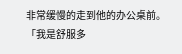非常缓慢的走到他的办公桌前。
「我是舒服多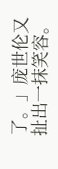了。」庞世伦又扯出一抹笑容。